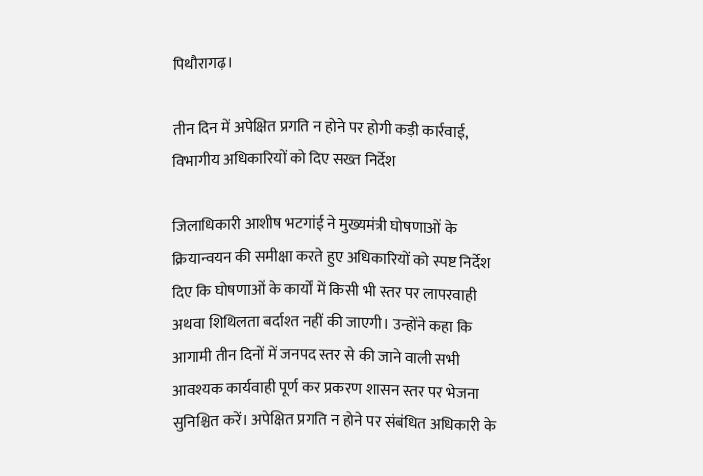पिथौरागढ़।

तीन दिन में अपेक्षित प्रगति न होने पर होगी कड़ी कार्रवाई, विभागीय अधिकारियों को दिए सख्त निर्देश

जिलाधिकारी आशीष भटगांई ने मुख्यमंत्री घोषणाओं के क्रियान्वयन की समीक्षा करते हुए अधिकारियों को स्पष्ट निर्देश दिए कि घोषणाओं के कार्यों में किसी भी स्तर पर लापरवाही अथवा शिथिलता बर्दाश्त नहीं की जाएगी। उन्होंने कहा कि आगामी तीन दिनों में जनपद स्तर से की जाने वाली सभी आवश्यक कार्यवाही पूर्ण कर प्रकरण शासन स्तर पर भेजना सुनिश्चित करें। अपेक्षित प्रगति न होने पर संबंधित अधिकारी के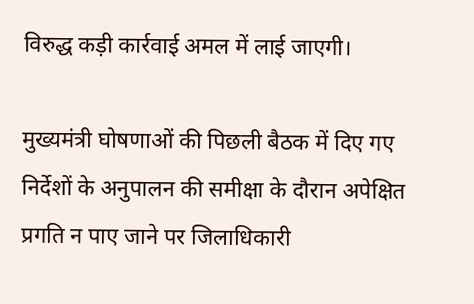विरुद्ध कड़ी कार्रवाई अमल में लाई जाएगी।

मुख्यमंत्री घोषणाओं की पिछली बैठक में दिए गए निर्देशों के अनुपालन की समीक्षा के दौरान अपेक्षित प्रगति न पाए जाने पर जिलाधिकारी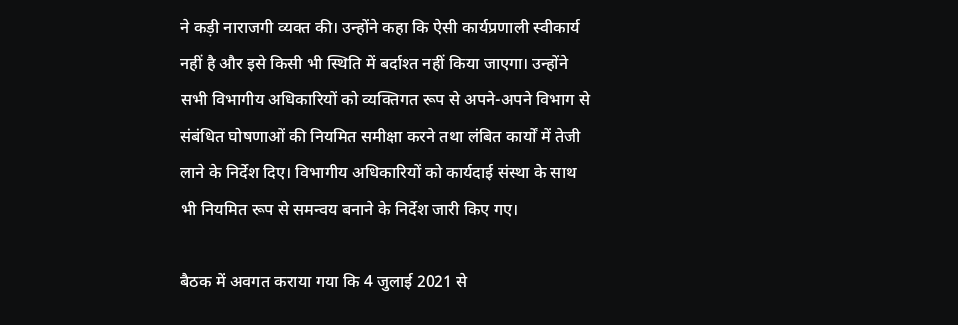ने कड़ी नाराजगी व्यक्त की। उन्होंने कहा कि ऐसी कार्यप्रणाली स्वीकार्य नहीं है और इसे किसी भी स्थिति में बर्दाश्त नहीं किया जाएगा। उन्होंने सभी विभागीय अधिकारियों को व्यक्तिगत रूप से अपने-अपने विभाग से संबंधित घोषणाओं की नियमित समीक्षा करने तथा लंबित कार्यों में तेजी लाने के निर्देश दिए। विभागीय अधिकारियों को कार्यदाई संस्था के साथ भी नियमित रूप से समन्वय बनाने के निर्देश जारी किए गए।

बैठक में अवगत कराया गया कि 4 जुलाई 2021 से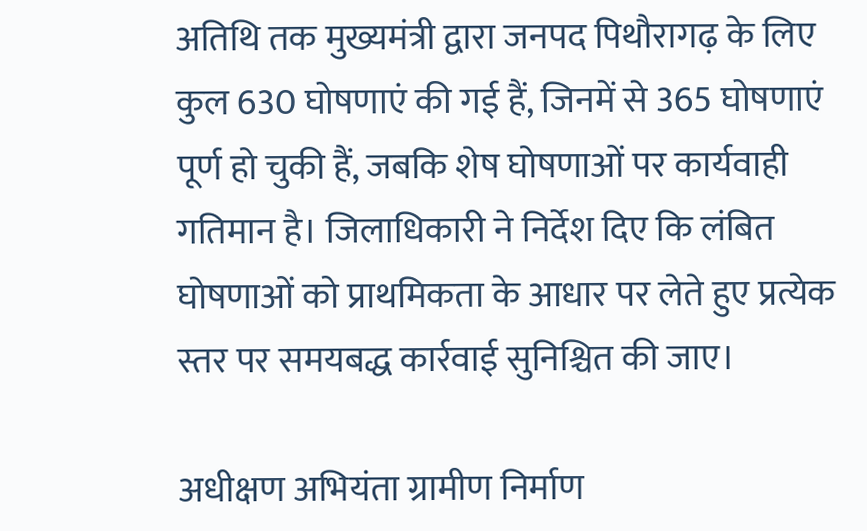अतिथि तक मुख्यमंत्री द्वारा जनपद पिथौरागढ़ के लिए कुल 630 घोषणाएं की गई हैं, जिनमें से 365 घोषणाएं पूर्ण हो चुकी हैं, जबकि शेष घोषणाओं पर कार्यवाही गतिमान है। जिलाधिकारी ने निर्देश दिए कि लंबित घोषणाओं को प्राथमिकता के आधार पर लेते हुए प्रत्येक स्तर पर समयबद्ध कार्रवाई सुनिश्चित की जाए।

अधीक्षण अभियंता ग्रामीण निर्माण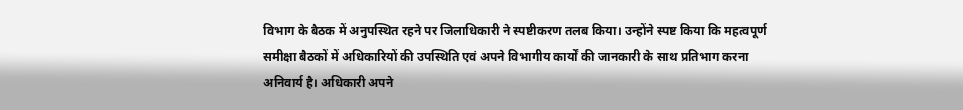विभाग के बैठक में अनुपस्थित रहने पर जिलाधिकारी ने स्पष्टीकरण तलब किया। उन्होंने स्पष्ट किया कि महत्वपूर्ण समीक्षा बैठकों में अधिकारियों की उपस्थिति एवं अपने विभागीय कार्यों की जानकारी के साथ प्रतिभाग करना अनिवार्य है। अधिकारी अपने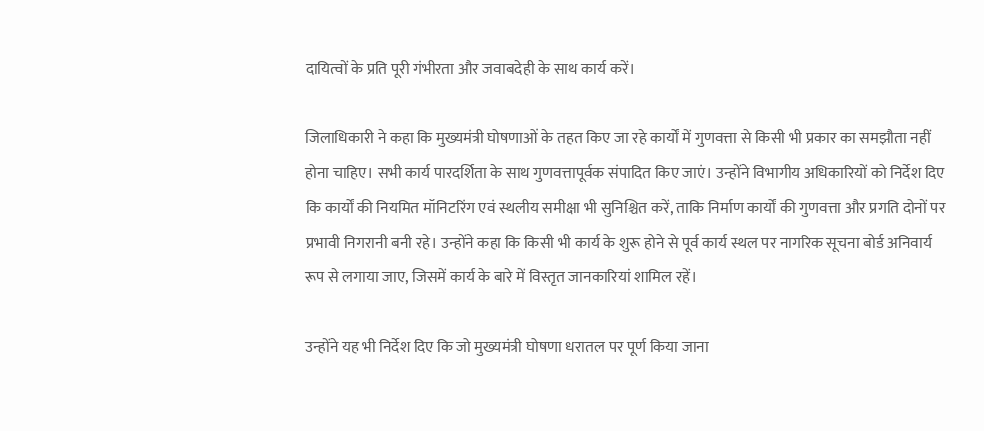दायित्वों के प्रति पूरी गंभीरता और जवाबदेही के साथ कार्य करें।

जिलाधिकारी ने कहा कि मुख्यमंत्री घोषणाओं के तहत किए जा रहे कार्यों में गुणवत्ता से किसी भी प्रकार का समझौता नहीं होना चाहिए। सभी कार्य पारदर्शिता के साथ गुणवत्तापूर्वक संपादित किए जाएं। उन्होंने विभागीय अधिकारियों को निर्देश दिए कि कार्यों की नियमित मॉनिटरिंग एवं स्थलीय समीक्षा भी सुनिश्चित करें, ताकि निर्माण कार्यों की गुणवत्ता और प्रगति दोनों पर प्रभावी निगरानी बनी रहे। उन्होंने कहा कि किसी भी कार्य के शुरू होने से पूर्व कार्य स्थल पर नागरिक सूचना बोर्ड अनिवार्य रूप से लगाया जाए, जिसमें कार्य के बारे में विस्तृत जानकारियां शामिल रहें।

उन्होंने यह भी निर्देश दिए कि जो मुख्यमंत्री घोषणा धरातल पर पूर्ण किया जाना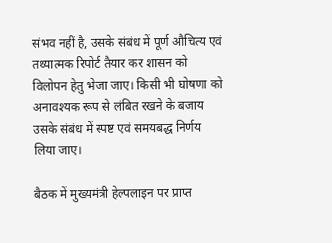संभव नहीं है, उसके संबंध में पूर्ण औचित्य एवं तथ्यात्मक रिपोर्ट तैयार कर शासन को विलोपन हेतु भेजा जाए। किसी भी घोषणा को अनावश्यक रूप से लंबित रखने के बजाय उसके संबंध में स्पष्ट एवं समयबद्ध निर्णय लिया जाए।

बैठक में मुख्यमंत्री हेल्पलाइन पर प्राप्त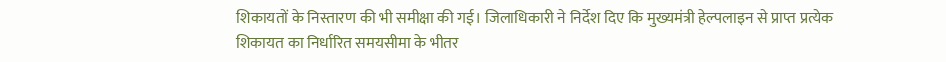शिकायतों के निस्तारण की भी समीक्षा की गई। जिलाधिकारी ने निर्देश दिए कि मुख्यमंत्री हेल्पलाइन से प्राप्त प्रत्येक शिकायत का निर्धारित समयसीमा के भीतर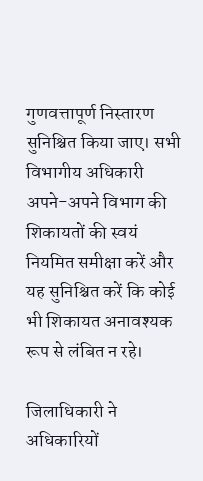गुणवत्तापूर्ण निस्तारण सुनिश्चित किया जाए। सभी विभागीय अधिकारी अपने-अपने विभाग की शिकायतों की स्वयं नियमित समीक्षा करें और यह सुनिश्चित करें कि कोई भी शिकायत अनावश्यक रूप से लंबित न रहे।

जिलाधिकारी ने अधिकारियों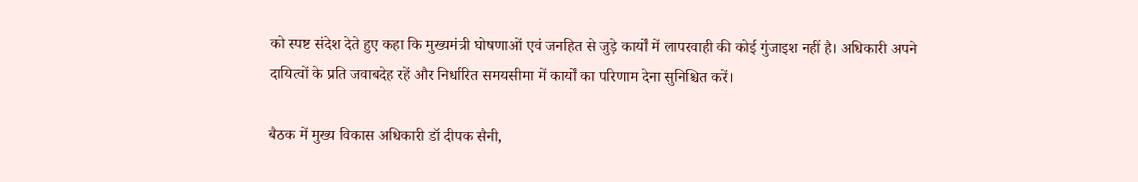को स्पष्ट संदेश देते हुए कहा कि मुख्यमंत्री घोषणाओं एवं जनहित से जुड़े कार्यों में लापरवाही की कोई गुंजाइश नहीं है। अधिकारी अपने दायित्वों के प्रति जवाबदेह रहें और निर्धारित समयसीमा में कार्यों का परिणाम देना सुनिश्चित करें।

बैठक में मुख्य विकास अधिकारी डॉ दीपक सैनी,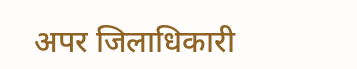अपर जिलाधिकारी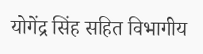योगेंद्र सिंह सहित विभागीय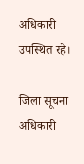अधिकारी उपस्थित रहे।

जिला सूचना अधिकारी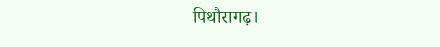पिथौरागढ़।